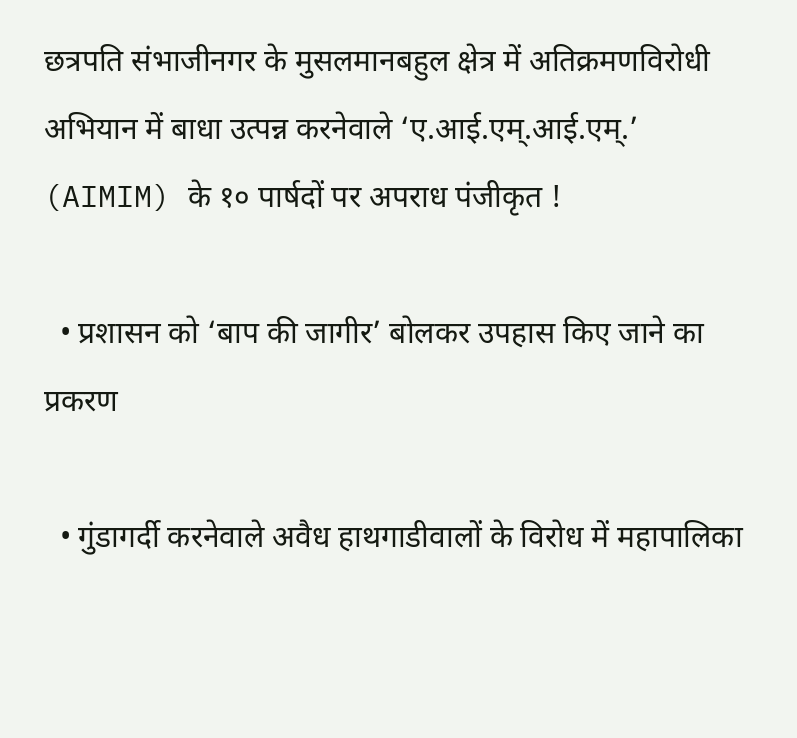छत्रपति संभाजीनगर के मुसलमानबहुल क्षेत्र में अतिक्रमणविरोधी अभियान में बाधा उत्पन्न करनेवाले ‘ए.आई.एम्.आई.एम्.’ (AIMIM) के १० पार्षदों पर अपराध पंजीकृत !

  • प्रशासन को ‘बाप की जागीर’ बोलकर उपहास किए जाने का प्रकरण

  • गुंडागर्दी करनेवाले अवैध हाथगाडीवालों के विरोध में महापालिका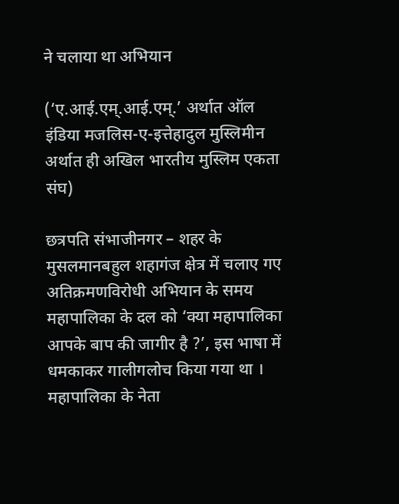ने चलाया था अभियान

(‘ए.आई.एम्.आई.एम्.’ अर्थात ऑल इंडिया मजलिस-ए-इत्तेहादुल मुस्लिमीन अर्थात ही अखिल भारतीय मुस्लिम एकता संघ)

छत्रपति संभाजीनगर – शहर के मुसलमानबहुल शहागंज क्षेत्र में चलाए गए अतिक्रमणविरोधी अभियान के समय महापालिका के दल को ‘क्या महापालिका आपके बाप की जागीर है ?’, इस भाषा में धमकाकर गालीगलोच किया गया था । महापालिका के नेता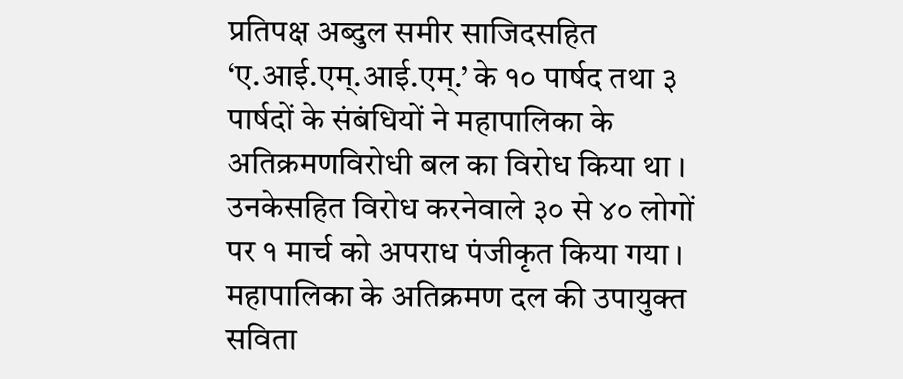प्रतिपक्ष अब्दुल समीर साजिदसहित ‘ए.आई.एम्.आई.एम्.’ के १० पार्षद तथा ३ पार्षदों के संबंधियों ने महापालिका के अतिक्रमणविरोधी बल का विरोध किया था । उनकेसहित विरोध करनेवाले ३० से ४० लोगों पर १ मार्च को अपराध पंजीकृत किया गया । महापालिका के अतिक्रमण दल की उपायुक्त सविता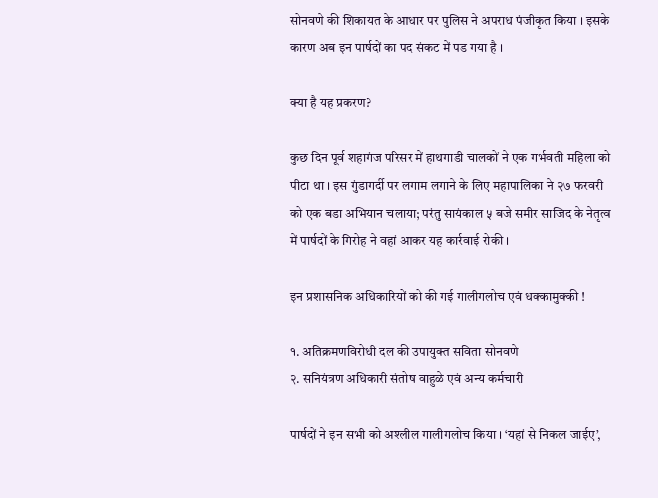सोनवणे की शिकायत के आधार पर पुलिस ने अपराध पंजीकृत किया । इसके कारण अब इन पार्षदों का पद संकट में पड गया है ।

क्या है यह प्रकरण?

कुछ दिन पूर्व शहागंज परिसर में हाथगाडी चालकों ने एक गर्भवती महिला को पीटा था । इस गुंडागर्दी पर लगाम लगाने के लिए महापालिका ने २७ फरवरी को एक बडा अभियान चलाया; परंतु सायंकाल ५ बजे समीर साजिद के नेतृत्व में पार्षदों के गिरोह ने वहां आकर यह कार्रवाई रोकी ।

इन प्रशासनिक अधिकारियों को की गई गालीगलोच एवं धक्कामुक्की !

१. अतिक्रमणविरोधी दल की उपायुक्त सविता सोनवणे
२. सनियंत्रण अधिकारी संतोष वाहुळे एवं अन्य कर्मचारी

पार्षदों ने इन सभी को अश्लील गालीगलोच किया । ‘यहां से निकल जाईए’,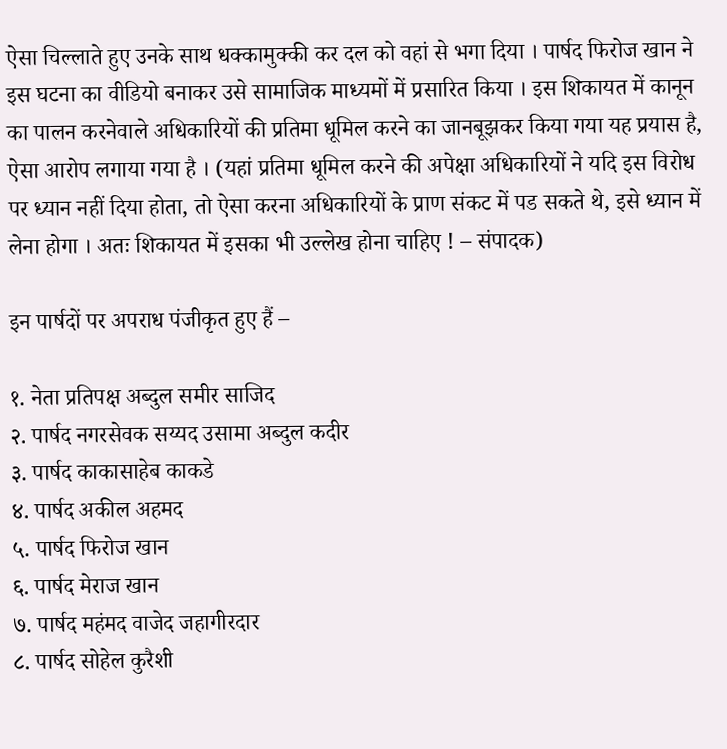ऐसा चिल्लाते हुए उनके साथ धक्कामुक्की कर दल को वहां से भगा दिया । पार्षद फिरोज खान ने इस घटना का वीडियो बनाकर उसे सामाजिक माध्यमों में प्रसारित किया । इस शिकायत में कानून का पालन करनेवाले अधिकारियों की प्रतिमा धूमिल करने का जानबूझकर किया गया यह प्रयास है, ऐसा आरोप लगाया गया है । (यहां प्रतिमा धूमिल करने की अपेक्षा अधिकारियों ने यदि इस विरोध पर ध्यान नहीं दिया होता, तो ऐसा करना अधिकारियों के प्राण संकट में पड सकते थे, इसे ध्यान में लेना होगा । अतः शिकायत में इसका भी उल्लेख होना चाहिए ! – संपादक)

इन पार्षदों पर अपराध पंजीकृत हुए हैं –

१. नेता प्रतिपक्ष अब्दुल समीर साजिद
२. पार्षद नगरसेवक सय्यद उसामा अब्दुल कदीर
३. पार्षद काकासाहेब काकडे
४. पार्षद अकील अहमद
५. पार्षद फिरोज खान
६. पार्षद मेराज खान
७. पार्षद महंमद वाजेद जहागीरदार
८. पार्षद सोहेल कुरैशी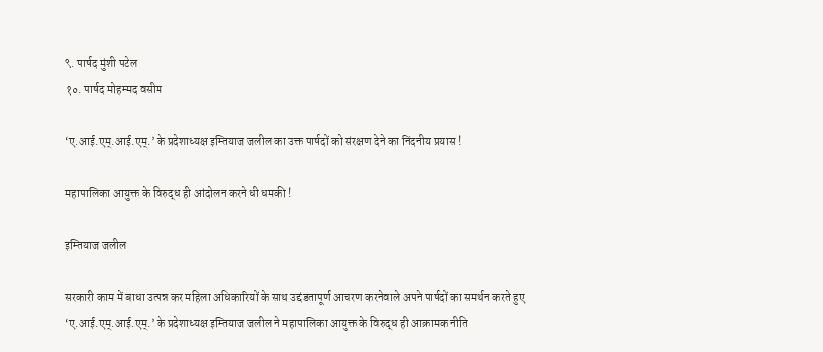९. पार्षद मुंशी पटेल
१०. पार्षद मोहम्मद वसीम

‘ए.आई.एम्.आई.एम्.’ के प्रदेशाध्यक्ष इम्तियाज जलील का उक्त पार्षदों को संरक्षण देने का निंदनीय प्रयास !

महापालिका आयुक्त के विरुद्ध ही आंदोलन करने धी धमकी !

इम्तियाज जलील

सरकारी काम में बाधा उत्पन्न कर महिला अधिकारियों के साथ उद्दंडतापूर्ण आचरण करनेवाले अपने पार्षदों का समर्थन करते हुए ‘ए.आई.एम्.आई.एम्.’ के प्रदेशाध्यक्ष इम्तियाज जलील ने महापालिका आयुक्त के विरुद्ध ही आक्रामक नीति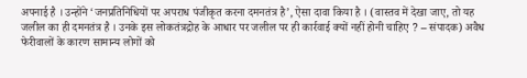अपनाई है । उन्होंने ‘जनप्रतिनिधियों पर अपराध पंजीकृत करना दमनतंत्र है’, ऐसा दावा किया है । (वास्तव में देखा जाए, तो यह जलील का ही दमनतंत्र है । उनके इस लोकतंत्रद्रोह के आधार पर जलील पर ही कार्रवाई क्यों नहीं होनी चाहिए ? – संपादक) अवैध फेरीवालों के कारण सामान्य लोगों को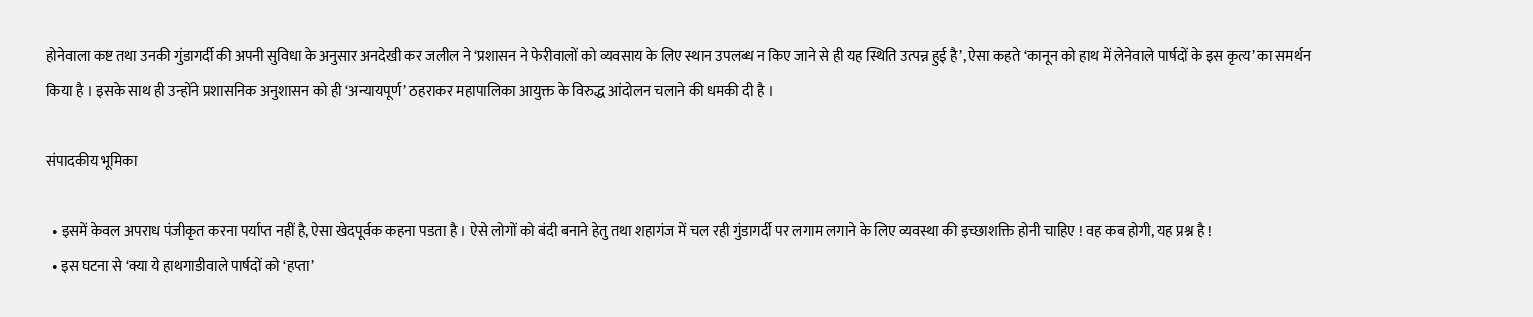होनेवाला कष्ट तथा उनकी गुंडागर्दी की अपनी सुविधा के अनुसार अनदेखी कर जलील ने ‘प्रशासन ने फेरीवालों को व्यवसाय के लिए स्थान उपलब्ध न किए जाने से ही यह स्थिति उत्पन्न हुई है’, ऐसा कहते ‘कानून को हाथ में लेनेवाले पार्षदों के इस कृत्य’ का समर्थन किया है । इसके साथ ही उन्होंने प्रशासनिक अनुशासन को ही ‘अन्यायपूर्ण’ ठहराकर महापालिका आयुक्त के विरुद्ध आंदोलन चलाने की धमकी दी है ।

संपादकीय भूमिका

  • इसमें केवल अपराध पंजीकृत करना पर्याप्त नहीं है, ऐसा खेदपूर्वक कहना पडता है । ऐसे लोगों को बंदी बनाने हेतु तथा शहागंज में चल रही गुंडागर्दी पर लगाम लगाने के लिए व्यवस्था की इच्छाशक्ति होनी चाहिए ! वह कब होगी, यह प्रश्न है !
  • इस घटना से ‘क्या ये हाथगाडीवाले पार्षदों को ‘हप्ता’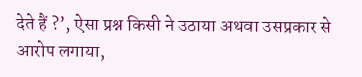देते हैं ?’, ऐसा प्रश्न किसी ने उठाया अथवा उसप्रकार से आरोप लगाया,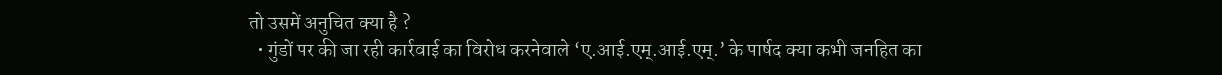तो उसमें अनुचित क्या है ?
  • गुंडों पर की जा रही कार्रवाई का विरोध करनेवाले ‘ए.आई.एम्.आई.एम्.’ के पार्षद क्या कभी जनहित का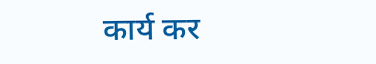कार्य कर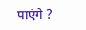पाएंगे ?